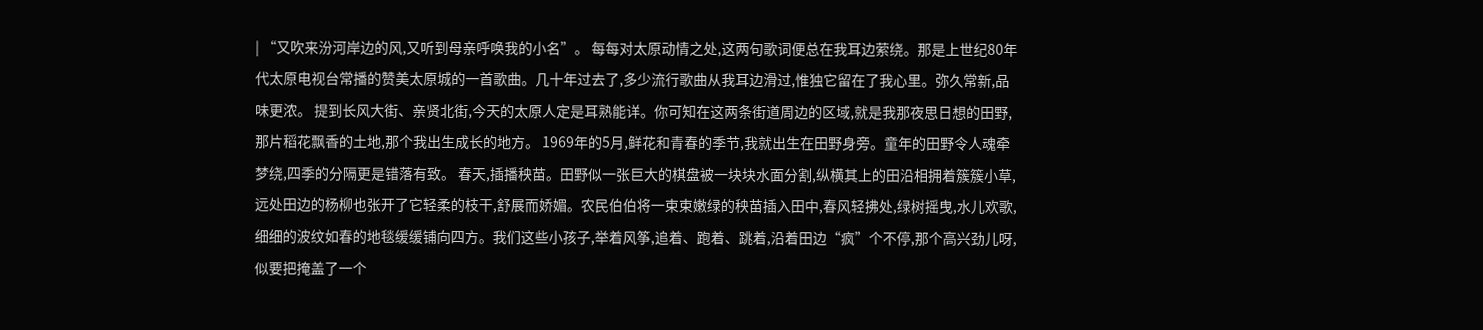| “又吹来汾河岸边的风,又听到母亲呼唤我的小名”。 每每对太原动情之处,这两句歌词便总在我耳边萦绕。那是上世纪80年代太原电视台常播的赞美太原城的一首歌曲。几十年过去了,多少流行歌曲从我耳边滑过,惟独它留在了我心里。弥久常新,品味更浓。 提到长风大街、亲贤北街,今天的太原人定是耳熟能详。你可知在这两条街道周边的区域,就是我那夜思日想的田野,那片稻花飘香的土地,那个我出生成长的地方。 1969年的5月,鲜花和青春的季节,我就出生在田野身旁。童年的田野令人魂牵梦绕,四季的分隔更是错落有致。 春天,插播秧苗。田野似一张巨大的棋盘被一块块水面分割,纵横其上的田沿相拥着簇簇小草,远处田边的杨柳也张开了它轻柔的枝干,舒展而娇媚。农民伯伯将一束束嫩绿的秧苗插入田中,春风轻拂处,绿树摇曳,水儿欢歌,细细的波纹如春的地毯缓缓铺向四方。我们这些小孩子,举着风筝,追着、跑着、跳着,沿着田边“疯”个不停,那个高兴劲儿呀,似要把掩盖了一个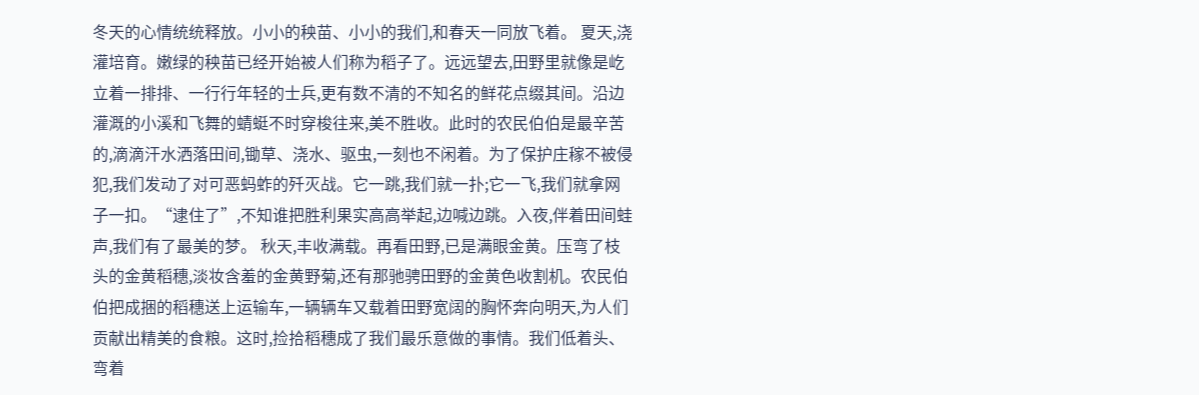冬天的心情统统释放。小小的秧苗、小小的我们,和春天一同放飞着。 夏天,浇灌培育。嫩绿的秧苗已经开始被人们称为稻子了。远远望去,田野里就像是屹立着一排排、一行行年轻的士兵,更有数不清的不知名的鲜花点缀其间。沿边灌溉的小溪和飞舞的蜻蜓不时穿梭往来,美不胜收。此时的农民伯伯是最辛苦的,滴滴汗水洒落田间,锄草、浇水、驱虫,一刻也不闲着。为了保护庄稼不被侵犯,我们发动了对可恶蚂蚱的歼灭战。它一跳,我们就一扑;它一飞,我们就拿网子一扣。“逮住了”,不知谁把胜利果实高高举起,边喊边跳。入夜,伴着田间蛙声,我们有了最美的梦。 秋天,丰收满载。再看田野,已是满眼金黄。压弯了枝头的金黄稻穗,淡妆含羞的金黄野菊,还有那驰骋田野的金黄色收割机。农民伯伯把成捆的稻穗送上运输车,一辆辆车又载着田野宽阔的胸怀奔向明天,为人们贡献出精美的食粮。这时,捡拾稻穗成了我们最乐意做的事情。我们低着头、弯着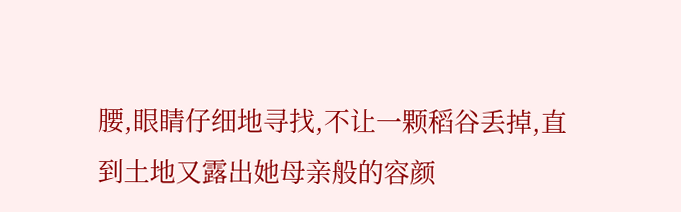腰,眼睛仔细地寻找,不让一颗稻谷丢掉,直到土地又露出她母亲般的容颜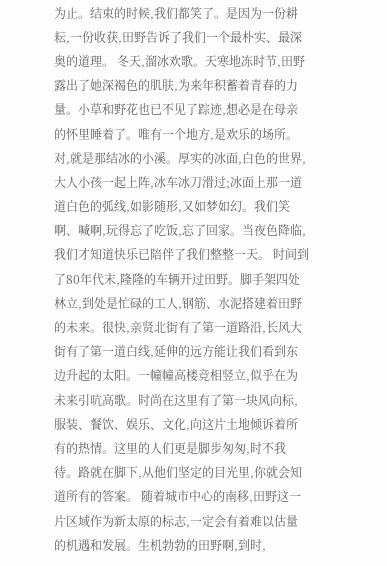为止。结束的时候,我们都笑了。是因为一份耕耘,一份收获,田野告诉了我们一个最朴实、最深奥的道理。 冬天,溜冰欢歌。天寒地冻时节,田野露出了她深褐色的肌肤,为来年积蓄着青春的力量。小草和野花也已不见了踪迹,想必是在母亲的怀里睡着了。唯有一个地方,是欢乐的场所。对,就是那结冰的小溪。厚实的冰面,白色的世界,大人小孩一起上阵,冰车冰刀滑过;冰面上那一道道白色的弧线,如影随形,又如梦如幻。我们笑啊、喊啊,玩得忘了吃饭,忘了回家。当夜色降临,我们才知道快乐已陪伴了我们整整一天。 时间到了80年代末,隆隆的车辆开过田野。脚手架四处林立,到处是忙碌的工人,钢筋、水泥搭建着田野的未来。很快,亲贤北街有了第一道路沿,长风大街有了第一道白线,延伸的远方能让我们看到东边升起的太阳。一幢幢高楼竞相竖立,似乎在为未来引吭高歌。时尚在这里有了第一块风向标,服装、餐饮、娱乐、文化,向这片土地倾诉着所有的热情。这里的人们更是脚步匆匆,时不我待。路就在脚下,从他们坚定的目光里,你就会知道所有的答案。 随着城市中心的南移,田野这一片区域作为新太原的标志,一定会有着难以估量的机遇和发展。生机勃勃的田野啊,到时,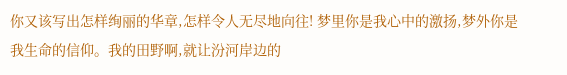你又该写出怎样绚丽的华章,怎样令人无尽地向往! 梦里你是我心中的激扬,梦外你是我生命的信仰。我的田野啊,就让汾河岸边的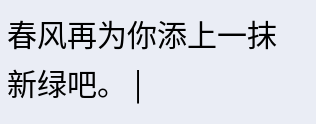春风再为你添上一抹新绿吧。 |